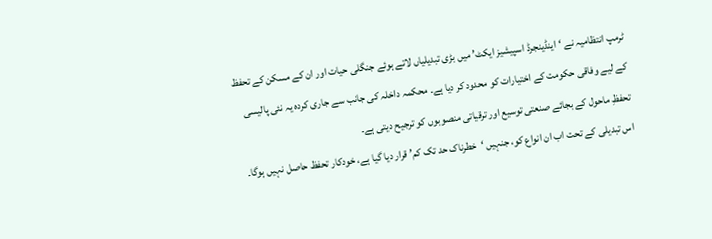ٹرمپ انتظامیہ نے ‘اینڈینجرڈ اسپیشیز ایکٹ’ میں بڑی تبدیلیاں لاتے ہوئے جنگلی حیات اور ان کے مسکن کے تحفظ کے لیے وفاقی حکومت کے اختیارات کو محدود کر دیا ہے۔ محکمہ داخلہ کی جانب سے جاری کردہ یہ نئی پالیسی تحفظِ ماحول کے بجائے صنعتی توسیع اور ترقیاتی منصوبوں کو ترجیح دیتی ہے۔
اس تبدیلی کے تحت اب ان انواع کو، جنہیں ‘خطرناک حد تک کم’ قرار دیا گیا ہے، خودکار تحفظ حاصل نہیں ہوگا۔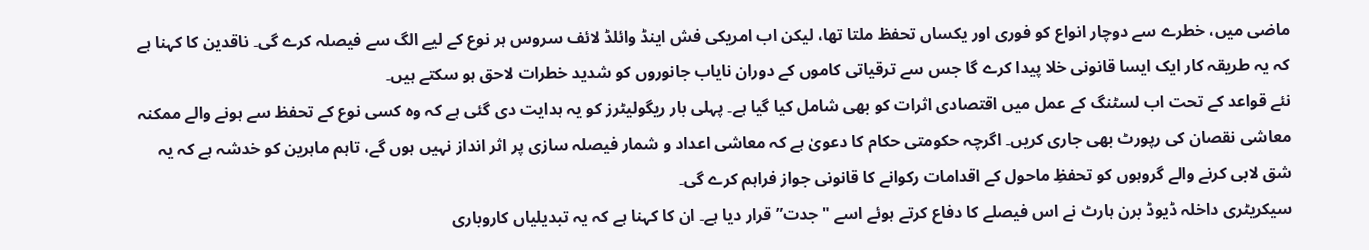ماضی میں، خطرے سے دوچار انواع کو فوری اور یکساں تحفظ ملتا تھا، لیکن اب امریکی فش اینڈ وائلڈ لائف سروس ہر نوع کے لیے الگ سے فیصلہ کرے گی۔ ناقدین کا کہنا ہے کہ یہ طریقہ کار ایک ایسا قانونی خلا پیدا کرے گا جس سے ترقیاتی کاموں کے دوران نایاب جانوروں کو شدید خطرات لاحق ہو سکتے ہیں۔
نئے قواعد کے تحت اب لسٹنگ کے عمل میں اقتصادی اثرات کو بھی شامل کیا گیا ہے۔ پہلی بار ریگولیٹرز کو یہ ہدایت دی گئی ہے کہ وہ کسی نوع کے تحفظ سے ہونے والے ممکنہ معاشی نقصان کی رپورٹ بھی جاری کریں۔ اگرچہ حکومتی حکام کا دعویٰ ہے کہ معاشی اعداد و شمار فیصلہ سازی پر اثر انداز نہیں ہوں گے، تاہم ماہرین کو خدشہ ہے کہ یہ شق لابی کرنے والے گروہوں کو تحفظِ ماحول کے اقدامات رکوانے کا قانونی جواز فراہم کرے گی۔
سیکریٹری داخلہ ڈیوڈ برن ہارٹ نے اس فیصلے کا دفاع کرتے ہوئے اسے "جدت” قرار دیا ہے۔ ان کا کہنا ہے کہ یہ تبدیلیاں کاروباری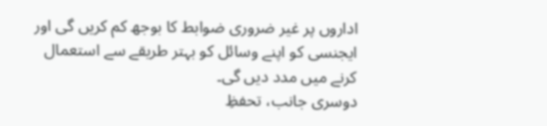اداروں پر غیر ضروری ضوابط کا بوجھ کم کریں گی اور ایجنسی کو اپنے وسائل کو بہتر طریقے سے استعمال کرنے میں مدد دیں گی۔
دوسری جانب، تحفظِ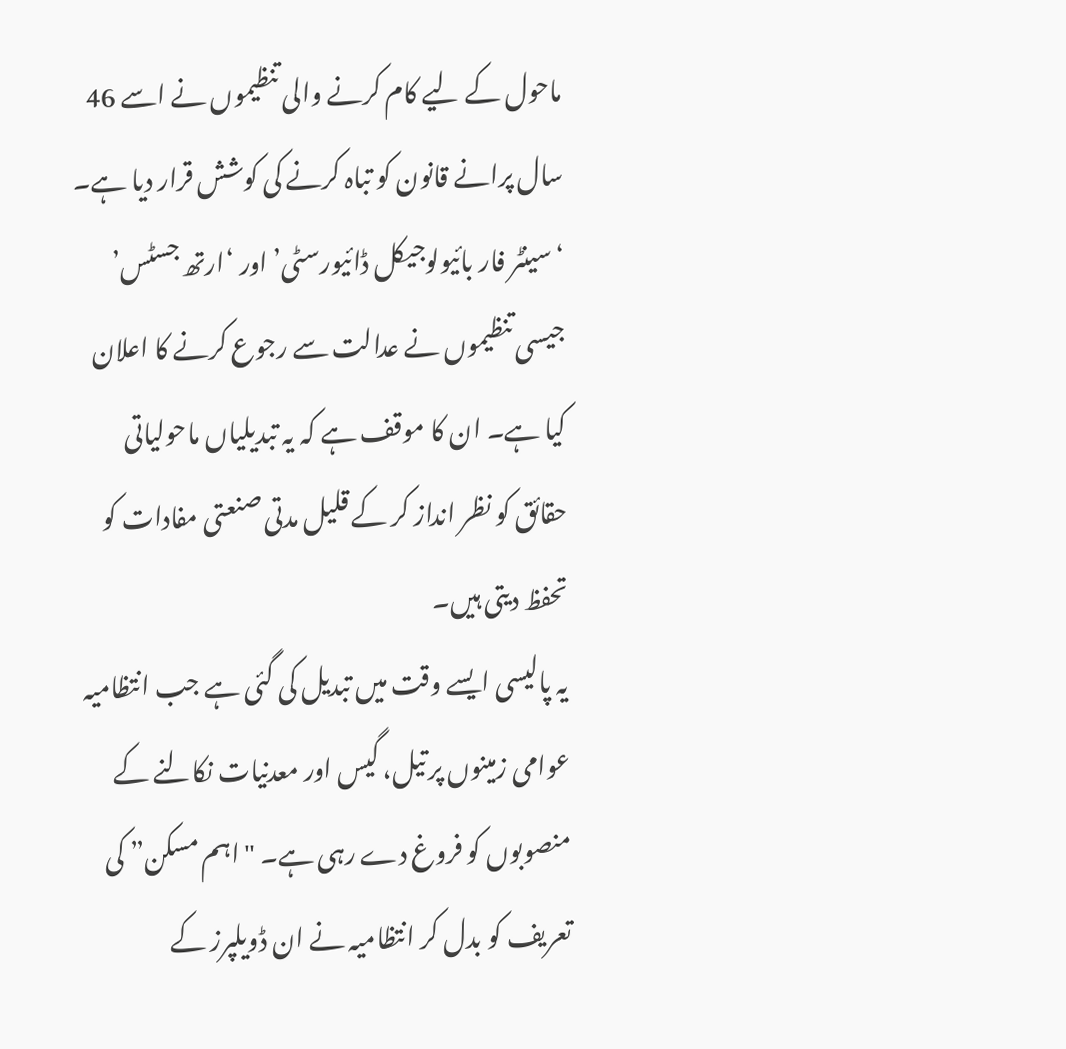ماحول کے لیے کام کرنے والی تنظیموں نے اسے 46 سال پرانے قانون کو تباہ کرنے کی کوشش قرار دیا ہے۔ ‘سینٹر فار بائیولوجیکل ڈائیورسٹی’ اور ‘ارتھ جسٹس’ جیسی تنظیموں نے عدالت سے رجوع کرنے کا اعلان کیا ہے۔ ان کا موقف ہے کہ یہ تبدیلیاں ماحولیاتی حقائق کو نظر انداز کر کے قلیل مدتی صنعتی مفادات کو تحفظ دیتی ہیں۔
یہ پالیسی ایسے وقت میں تبدیل کی گئی ہے جب انتظامیہ عوامی زمینوں پر تیل، گیس اور معدنیات نکالنے کے منصوبوں کو فروغ دے رہی ہے۔ "اہم مسکن” کی تعریف کو بدل کر انتظامیہ نے ان ڈویلپرز کے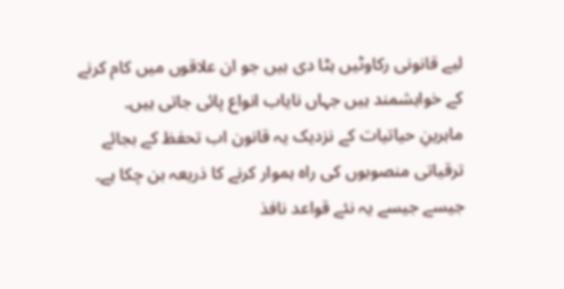لیے قانونی رکاوٹیں ہٹا دی ہیں جو ان علاقوں میں کام کرنے کے خواہشمند ہیں جہاں نایاب انواع پائی جاتی ہیں۔
ماہرینِ حیاتیات کے نزدیک یہ قانون اب تحفظ کے بجائے ترقیاتی منصوبوں کی راہ ہموار کرنے کا ذریعہ بن چکا ہے۔ جیسے جیسے یہ نئے قواعد نافذ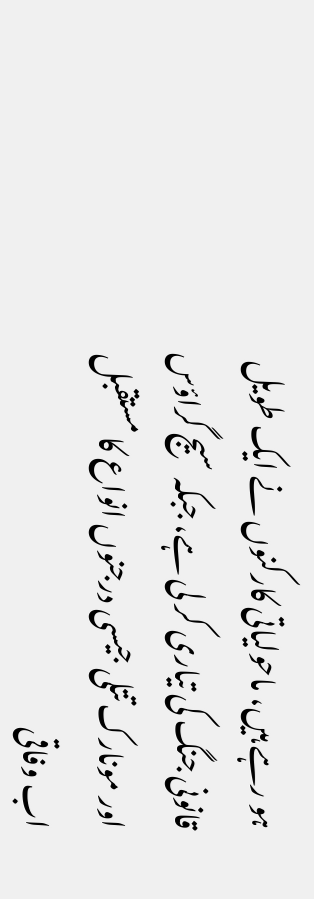ہو رہے ہیں، ماحولیاتی کارکنوں نے ایک طویل قانونی جنگ کی تیاری کر لی ہے، جبکہ سیج گراؤس اور مونارک تتلی جیسی درجنوں انواع کا مستقبل اب وفاقی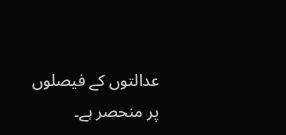عدالتوں کے فیصلوں پر منحصر ہے۔